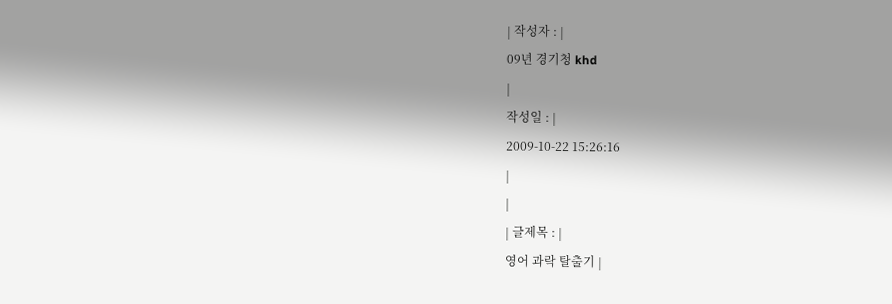| 작성자 : |
09년 경기청 khd
|
작성일 : |
2009-10-22 15:26:16
|
|
| 글제목 : |
영어 과락 탈출기 |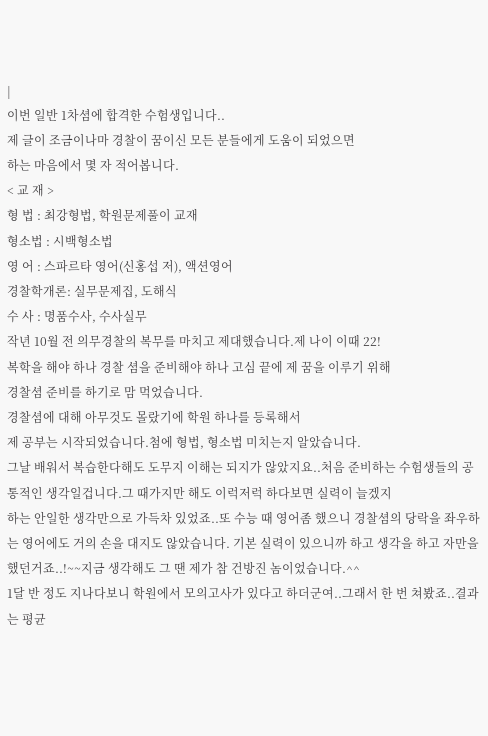|
이번 일반 1차셤에 합격한 수험생입니다..
제 글이 조금이나마 경찰이 꿈이신 모든 분들에게 도움이 되었으면
하는 마음에서 몇 자 적어봅니다.
< 교 재 >
형 법 : 최강형법, 학원문제풀이 교재
형소법 : 시백형소법
영 어 : 스파르타 영어(신홍섭 저), 액션영어
경찰학개론: 실무문제집, 도해식
수 사 : 명품수사, 수사실무
작년 10월 전 의무경찰의 복무를 마치고 제대했습니다.제 나이 이때 22!
복학을 해야 하나 경찰 셤을 준비해야 하나 고심 끝에 제 꿈을 이루기 위해
경찰셤 준비를 하기로 맘 먹었습니다.
경찰셤에 대해 아무것도 몰랐기에 학원 하나를 등록해서
제 공부는 시작되었습니다.첨에 형법, 형소법 미치는지 알았습니다.
그날 배워서 복습한다해도 도무지 이해는 되지가 않았지요..처음 준비하는 수험생들의 공통적인 생각일겁니다.그 때가지만 해도 이럭저럭 하다보면 실력이 늘겠지
하는 안일한 생각만으로 가득차 있었죠..또 수능 때 영어좀 했으니 경찰셤의 당락을 좌우하는 영어에도 거의 손을 대지도 않았습니다. 기본 실력이 있으니까 하고 생각을 하고 자만을 했던거죠..!~~지금 생각해도 그 땐 제가 참 건방진 놈이었습니다.^^
1달 반 정도 지나다보니 학원에서 모의고사가 있다고 하더군여..그래서 한 번 쳐봤죠..결과는 평균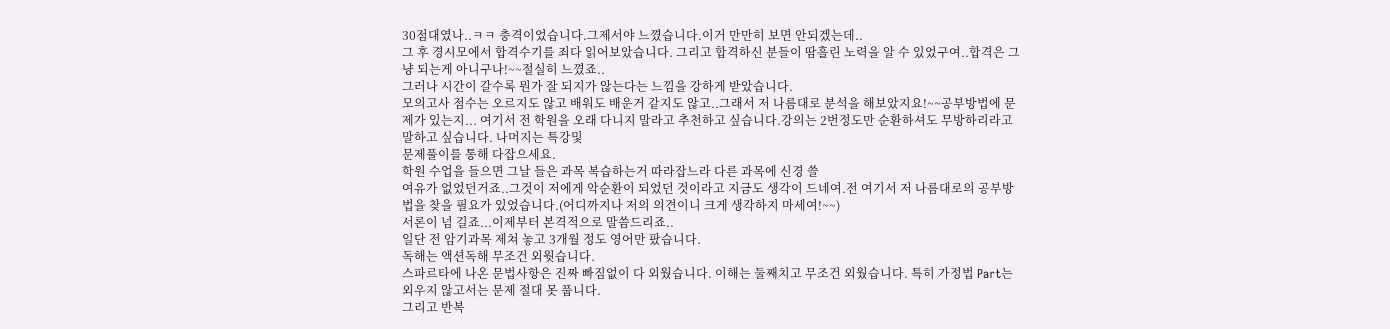30점대였나..ㅋㅋ 충격이었습니다.그제서야 느꼈습니다.이거 만만히 보면 안되겠는데..
그 후 경시모에서 합격수기를 죄다 읽어보았습니다. 그리고 합격하신 분들이 땀흘린 노력을 알 수 있었구여..합격은 그냥 되는게 아니구나!~~절실히 느꼈죠..
그러나 시간이 갈수록 뭔가 잘 되지가 않는다는 느낌을 강하게 받았습니다.
모의고사 점수는 오르지도 않고 배워도 배운거 같지도 않고..그래서 저 나름대로 분석을 해보았지요!~~공부방법에 문제가 있는지... 여기서 전 학원을 오래 다니지 말라고 추천하고 싶습니다.강의는 2번정도만 순환하셔도 무방하리라고 말하고 싶습니다. 나머지는 특강및
문제풀이를 통해 다잡으세요.
학원 수업을 들으면 그날 들은 과목 복습하는거 따라잡느라 다른 과목에 신경 쓸
여유가 없었던거죠..그것이 저에게 악순환이 되었던 것이라고 지금도 생각이 드네여.전 여기서 저 나름대로의 공부방법을 찾을 필요가 있었습니다.(어디까지나 저의 의견이니 크게 생각하지 마세여!~~)
서론이 넘 길죠...이제부터 본격적으로 말씀드리죠..
일단 전 암기과목 제쳐 놓고 3개월 정도 영어만 팠습니다.
독해는 액션독해 무조건 외웟습니다.
스파르타에 나온 문법사항은 진짜 빠짐없이 다 외웠습니다. 이해는 둘째치고 무조건 외웠습니다. 특히 가정법 Part는 외우지 않고서는 문제 절대 못 풉니다.
그리고 반복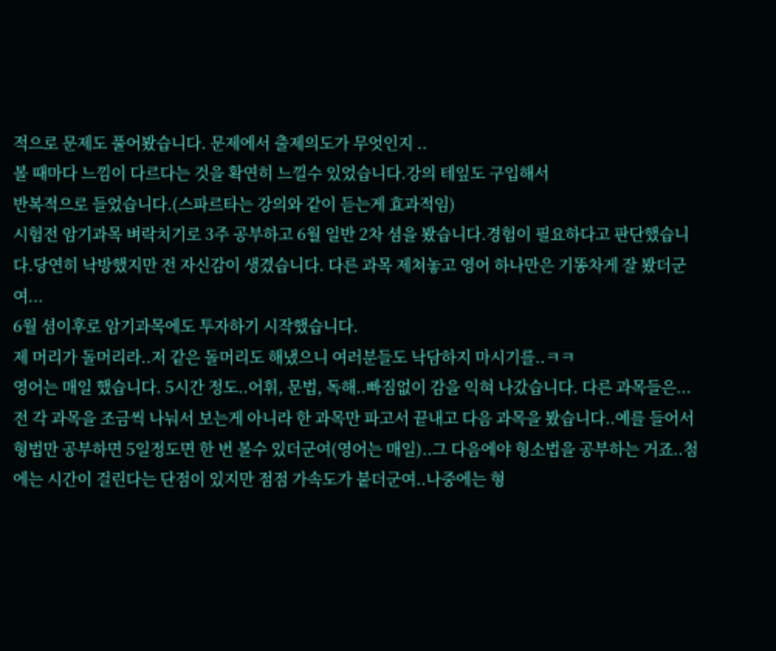적으로 문제도 풀어봤습니다. 문제에서 출제의도가 무엇인지 ..
볼 때마다 느낌이 다르다는 것을 확연히 느낄수 있었습니다.강의 테잎도 구입해서
반복적으로 들었습니다.(스파르타는 강의와 같이 듣는게 효과적임)
시험전 암기과목 벼락치기로 3주 공부하고 6월 일반 2차 셤을 봤습니다.경험이 필요하다고 판단했습니다.당연히 낙방했지만 전 자신감이 생겼습니다. 다른 과목 제쳐놓고 영어 하나만은 기똥차게 잘 봤더군여...
6월 셤이후로 암기과목에도 투자하기 시작했습니다.
제 머리가 돌머리라..저 같은 돌머리도 해냈으니 여러분들도 낙담하지 마시기를..ㅋㅋ
영어는 매일 했습니다. 5시간 정도..어휘, 문법, 독해..빠짐없이 감을 익혀 나갔습니다. 다른 과목들은...전 각 과목을 조금씩 나눠서 보는게 아니라 한 과목만 파고서 끝내고 다음 과목을 봤습니다..예를 들어서 형법만 공부하면 5일정도면 한 번 볼수 있더군여(영어는 매일)..그 다음에야 형소법을 공부하는 거죠..첨에는 시간이 걸린다는 단점이 있지만 점점 가속도가 붙더군여..나중에는 형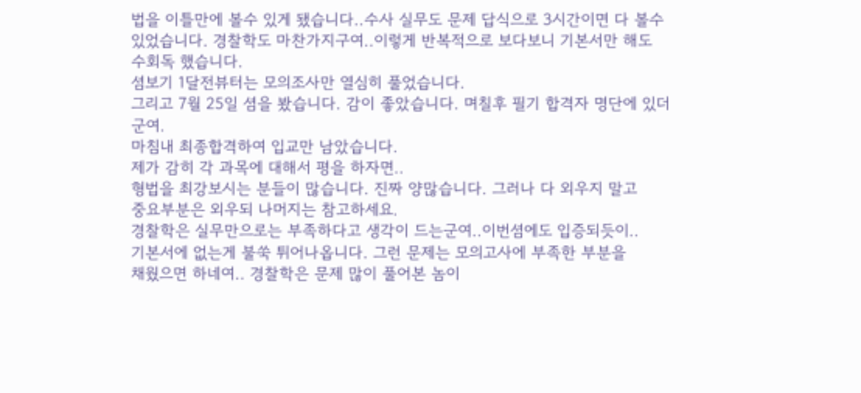법을 이틀만에 볼수 있게 됐습니다..수사 실무도 문제 답식으로 3시간이면 다 볼수 있었습니다. 경찰학도 마찬가지구여..이렇게 반복적으로 보다보니 기본서만 해도 수회독 했습니다.
셤보기 1달전뷰터는 모의조사만 열심히 풀었습니다.
그리고 7월 25일 셤을 봤습니다. 감이 좋았습니다. 며칠후 필기 합격자 명단에 있더군여.
마침내 최종합격하여 입교만 남았습니다.
제가 감히 각 과목에 대해서 평을 하자면..
형법을 최강보시는 분들이 많습니다. 진짜 양많습니다. 그러나 다 외우지 말고
중요부분은 외우되 나머지는 참고하세요.
경찰학은 실무만으로는 부족하다고 생각이 드는군여..이번셤에도 입증되듯이..
기본서에 없는게 불쑥 튀어나옵니다. 그런 문제는 모의고사에 부족한 부분을
채웠으면 하네여.. 경찰학은 문제 많이 풀어본 놈이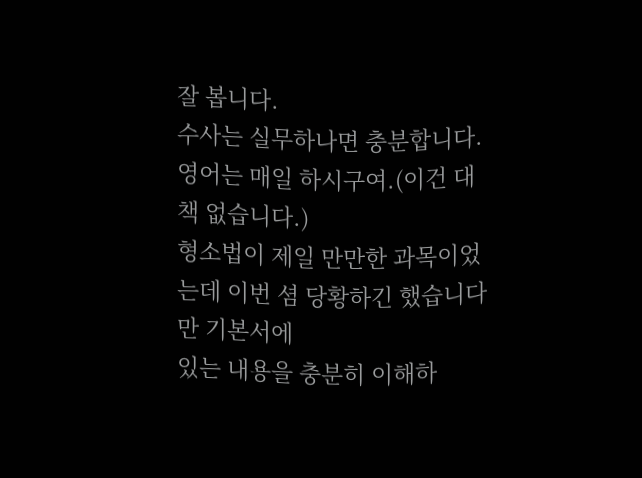잘 봅니다.
수사는 실무하나면 충분합니다.
영어는 매일 하시구여.(이건 대책 없습니다.)
형소법이 제일 만만한 과목이었는데 이번 셤 당황하긴 했습니다만 기본서에
있는 내용을 충분히 이해하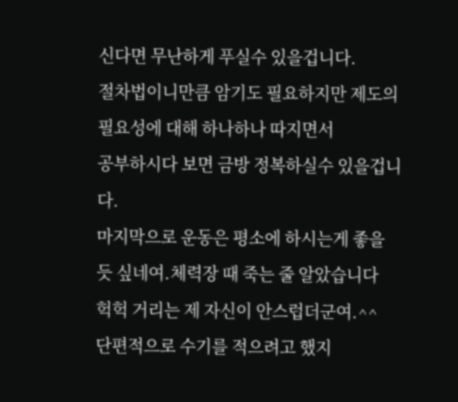신다면 무난하게 푸실수 있을겁니다.
절차법이니만큼 암기도 필요하지만 제도의 필요성에 대해 하나하나 따지면서
공부하시다 보면 금방 정복하실수 있을겁니다.
마지막으로 운동은 평소에 하시는게 좋을 듯 싶네여.체력장 때 죽는 줄 알았습니다
헉헉 거리는 제 자신이 안스럽더군여.^^
단편적으로 수기를 적으려고 했지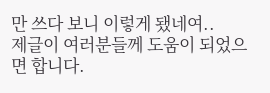만 쓰다 보니 이렇게 됐네여..
제글이 여러분들께 도움이 되었으면 합니다.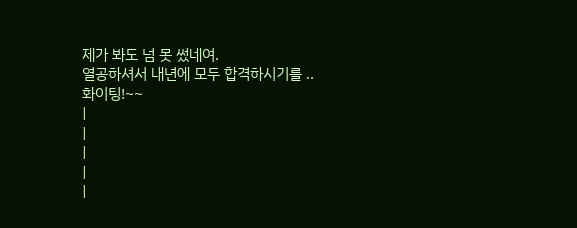제가 봐도 넘 못 썼네여.
열공하셔서 내년에 모두 합격하시기를 ..화이팅!~~
|
|
|
|
|